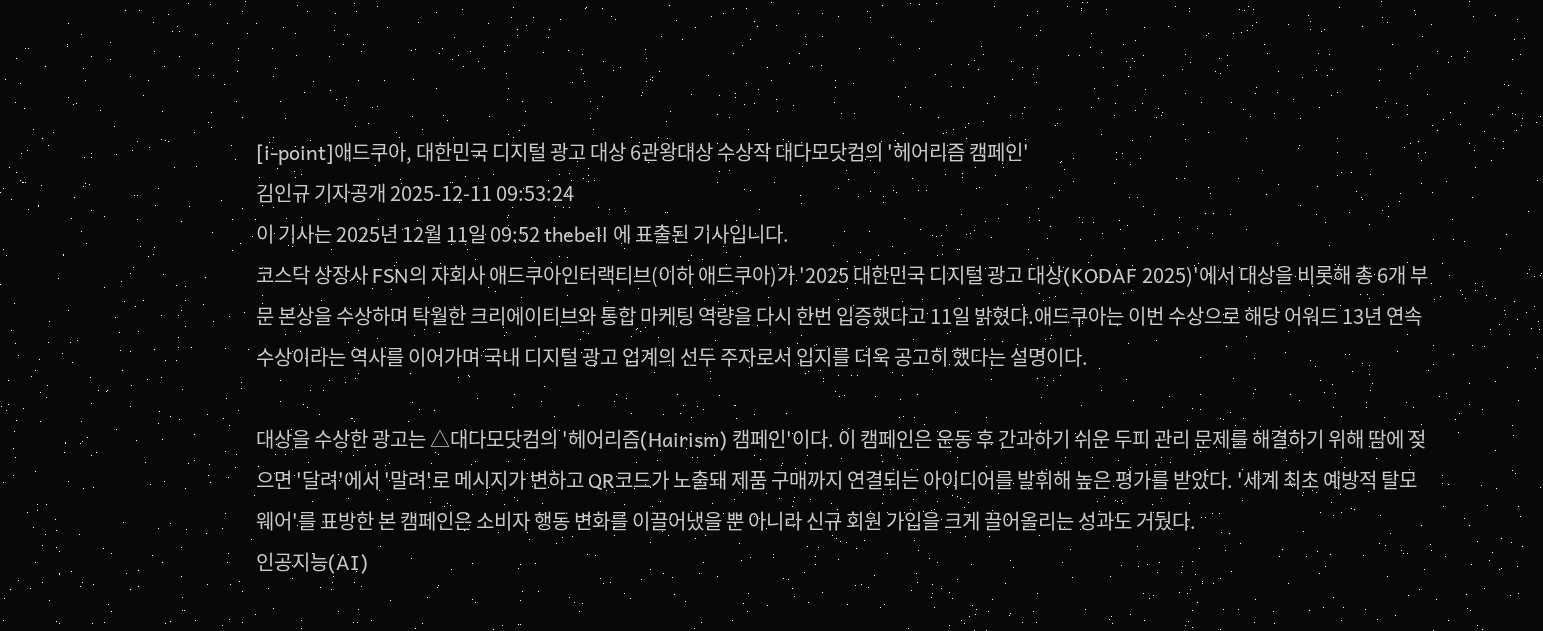[i-point]애드쿠아, 대한민국 디지털 광고 대상 6관왕대상 수상작 대다모닷컴의 '헤어리즘 캠페인'
김인규 기자공개 2025-12-11 09:53:24
이 기사는 2025년 12월 11일 09:52 thebell 에 표출된 기사입니다.
코스닥 상장사 FSN의 자회사 애드쿠아인터랙티브(이하 애드쿠아)가 '2025 대한민국 디지털 광고 대상(KODAF 2025)'에서 대상을 비롯해 총 6개 부문 본상을 수상하며 탁월한 크리에이티브와 통합 마케팅 역량을 다시 한번 입증했다고 11일 밝혔다.애드쿠아는 이번 수상으로 해당 어워드 13년 연속 수상이라는 역사를 이어가며 국내 디지털 광고 업계의 선두 주자로서 입지를 더욱 공고히 했다는 설명이다.

대상을 수상한 광고는 △대다모닷컴의 '헤어리즘(Hairism) 캠페인'이다. 이 캠페인은 운동 후 간과하기 쉬운 두피 관리 문제를 해결하기 위해 땀에 젖으면 '달려'에서 '말려'로 메시지가 변하고 QR코드가 노출돼 제품 구매까지 연결되는 아이디어를 발휘해 높은 평가를 받았다. '세계 최초 예방적 탈모 웨어'를 표방한 본 캠페인은 소비자 행동 변화를 이끌어냈을 뿐 아니라 신규 회원 가입을 크게 끌어올리는 성과도 거뒀다.
인공지능(AI)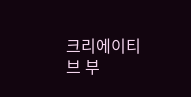크리에이티브 부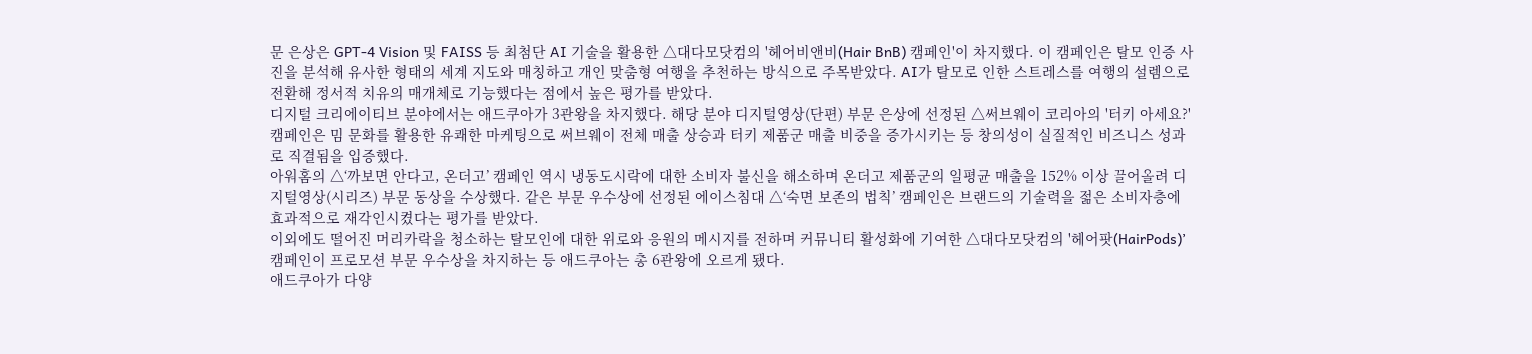문 은상은 GPT-4 Vision 및 FAISS 등 최첨단 AI 기술을 활용한 △대다모닷컴의 '헤어비앤비(Hair BnB) 캠페인'이 차지했다. 이 캠페인은 탈모 인증 사진을 분석해 유사한 형태의 세계 지도와 매칭하고 개인 맞춤형 여행을 추천하는 방식으로 주목받았다. AI가 탈모로 인한 스트레스를 여행의 설렘으로 전환해 정서적 치유의 매개체로 기능했다는 점에서 높은 평가를 받았다.
디지털 크리에이티브 분야에서는 애드쿠아가 3관왕을 차지했다. 해당 분야 디지털영상(단편) 부문 은상에 선정된 △써브웨이 코리아의 '터키 아세요?' 캠페인은 밈 문화를 활용한 유쾌한 마케팅으로 써브웨이 전체 매출 상승과 터키 제품군 매출 비중을 증가시키는 등 창의성이 실질적인 비즈니스 성과로 직결됨을 입증했다.
아워홈의 △‘까보면 안다고, 온더고’ 캠페인 역시 냉동도시락에 대한 소비자 불신을 해소하며 온더고 제품군의 일평균 매출을 152% 이상 끌어올려 디지털영상(시리즈) 부문 동상을 수상했다. 같은 부문 우수상에 선정된 에이스침대 △‘숙면 보존의 법칙’ 캠페인은 브랜드의 기술력을 젊은 소비자층에 효과적으로 재각인시켰다는 평가를 받았다.
이외에도 떨어진 머리카락을 청소하는 탈모인에 대한 위로와 응원의 메시지를 전하며 커뮤니티 활성화에 기여한 △대다모닷컴의 '헤어팟(HairPods)’ 캠페인이 프로모션 부문 우수상을 차지하는 등 애드쿠아는 총 6관왕에 오르게 됐다.
애드쿠아가 다양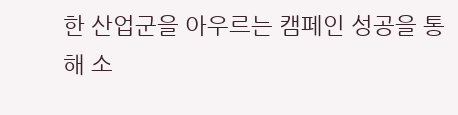한 산업군을 아우르는 캠페인 성공을 통해 소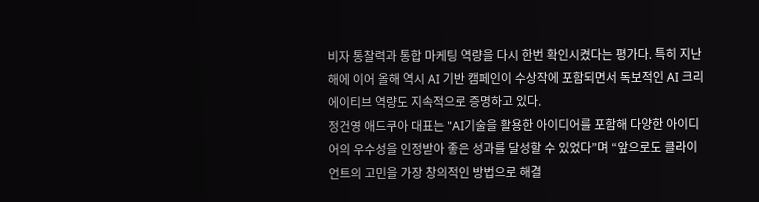비자 통찰력과 통합 마케팅 역량을 다시 한번 확인시켰다는 평가다. 특히 지난해에 이어 올해 역시 AI 기반 캠페인이 수상작에 포함되면서 독보적인 AI 크리에이티브 역량도 지속적으로 증명하고 있다.
정건영 애드쿠아 대표는 "AI기술을 활용한 아이디어를 포함해 다양한 아이디어의 우수성을 인정받아 좋은 성과를 달성할 수 있었다”며 “앞으로도 클라이언트의 고민을 가장 창의적인 방법으로 해결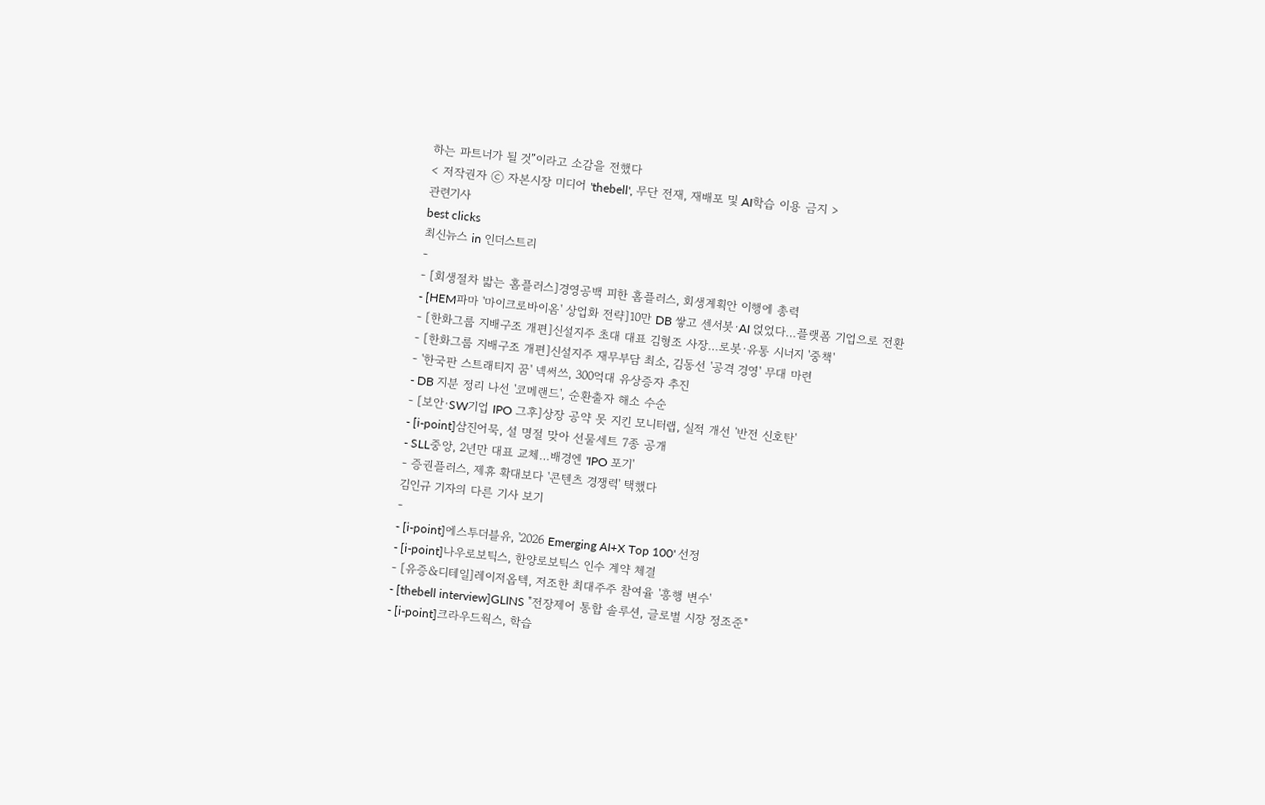하는 파트너가 될 것”이라고 소감을 전했다
< 저작권자 ⓒ 자본시장 미디어 'thebell', 무단 전재, 재배포 및 AI학습 이용 금지 >
관련기사
best clicks
최신뉴스 in 인더스트리
-
- [회생절차 밟는 홈플러스]경영공백 피한 홈플러스, 회생계획안 이행에 총력
- [HEM파마 '마이크로바이옴' 상업화 전략]10만 DB 쌓고 센서봇·AI 얹었다…플랫폼 기업으로 전환
- [한화그룹 지배구조 개편]신설지주 초대 대표 김형조 사장…로봇·유통 시너지 '중책'
- [한화그룹 지배구조 개편]신설지주 재무부담 최소, 김동선 '공격 경영' 무대 마련
- '한국판 스트래티지 꿈' 넥써쓰, 300억대 유상증자 추진
- DB 지분 정리 나선 '코메랜드', 순환출자 해소 수순
- [보안·SW기업 IPO 그후]상장 공약 못 지킨 모니터랩, 실적 개선 '반전 신호탄'
- [i-point]삼진어묵, 설 명절 맞아 선물세트 7종 공개
- SLL중앙, 2년만 대표 교체…배경엔 'IPO 포기'
- 증권플러스, 제휴 확대보다 '콘텐츠 경쟁력' 택했다
김인규 기자의 다른 기사 보기
-
- [i-point]에스투더블유, '2026 Emerging AI+X Top 100' 선정
- [i-point]나우로보틱스, 한양로보틱스 인수 계약 체결
- [유증&디테일]레이저옵텍, 저조한 최대주주 참여율 '흥행 변수'
- [thebell interview]GLINS "전장제어 통합 솔루션, 글로벌 시장 정조준"
- [i-point]크라우드웍스, 학습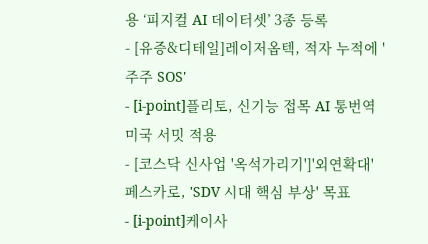용 ‘피지컬 AI 데이터셋’ 3종 등록
- [유증&디테일]레이저옵텍, 적자 누적에 '주주 SOS'
- [i-point]플리토, 신기능 접목 AI 통번역 미국 서밋 적용
- [코스닥 신사업 '옥석가리기']'외연확대' 페스카로, 'SDV 시대 핵심 부상' 목표
- [i-point]케이사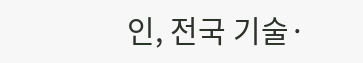인, 전국 기술·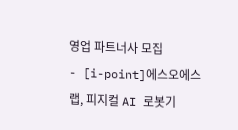영업 파트너사 모집
- [i-point]에스오에스랩, 피지컬 AI 로봇기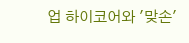업 하이코어와 '맞손'